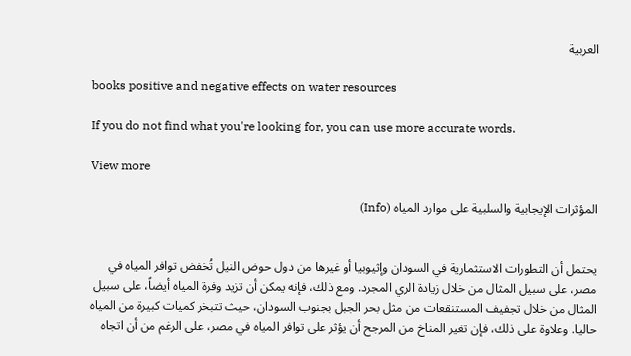العربية

books positive and negative effects on water resources

If you do not find what you're looking for, you can use more accurate words.

View more

المؤثرات الإيجابية والسلبية على موارد المياه (Info)


يحتمل أن التطورات الاستثمارية في السودان وإثيوبيا أو غيرها من دول حوض النيل تُخفض توافر المياه في مصر، على سبيل المثال من خلال زيادة الري المجرد. ومع ذلك، فإنه يمكن أن تزيد وفرة المياه أيضاً، على سبيل المثال من خلال تجفيف المستنقعات من مثل بحر الجبل بجنوب السودان، حيث تتبخر كميات كبيرة من المياه حاليا. وعلاوة على ذلك، فإن تغير المناخ من المرجح أن يؤثر على توافر المياه في مصر، على الرغم من أن اتجاه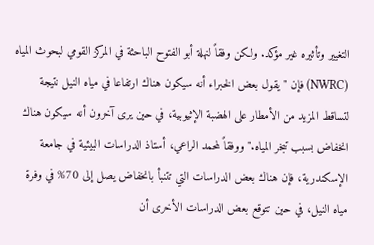التغيير وتأثيره غير مؤكد. ولكن وفقاً لنهلة أبو الفتوح الباحثة في المركز القومي لبحوث المياه (NWRC) فإن "يقول بعض الخبراء أنه سيكون هناك ارتفاعا في مياه النيل نتيجة لتساقط المزيد من الأمطار على الهضبة الإثيوبية، في حين يرى آخرون أنه سيكون هناك انخفاض بسبب تبخر المياه." ووفقاً لمحمد الراعي، أستاذ الدراسات البيئية في جامعة الإسكندرية، فإن هناك بعض الدراسات التي تتنبأ بانخفاض يصل إلى 70% في وفرة مياه النيل، في حين تتوقع بعض الدراسات الأخرى أن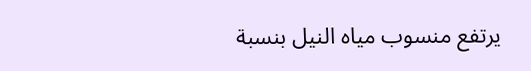يرتفع منسوب مياه النيل بنسبة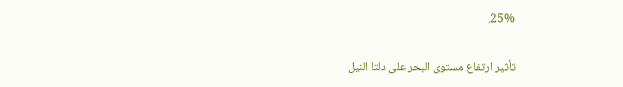25%.

تأثير ارتفاع مستوى البحر على دلتا النيل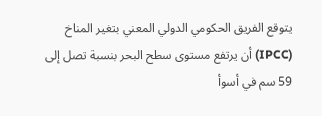يتوقع الفريق الحكومي الدولي المعني بتغير المناخ (IPCC) أن يرتفع مستوى سطح البحر بنسبة تصل إلى 59 سم في أسوأ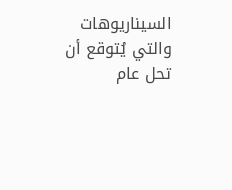السيناريوهات والتي يُتوقع أن تحل عام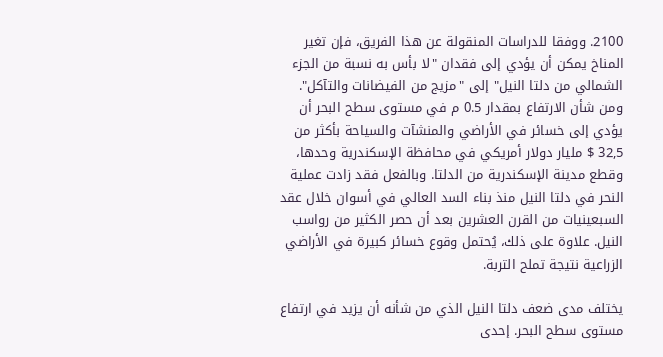2100. ووفقا للدراسات المنقولة عن هذا الفريق، فإن تغير المناخ يمكن أن يؤدي إلى فقدان "لا بأس به نسبة من الجزء الشمالي من دلتا النيل" إلى "مزيج من الفيضانات والتآكل". ومن شأن الارتفاع بمقدار 0.5 م في مستوى سطح البحر أن يؤدي إلى خسائر في الأراضي والمنشآت والسياحة بأكثر من 32,5 $ مليار دولار أمريكي في محافظة الإسكندرية وحدها، وقطع مدينة الإسكندرية من الدلتا. وبالفعل فقد زادت عملية النحر في دلتا النيل منذ بناء السد العالي في أسوان خلال عقد السبعينيات من القرن العشرين بعد أن حصر الكثير من رواسب النيل. علاوة على ذلك، يُحتمل وقوع خسائر كبيرة في الأراضي الزراعية نتيجة تملح التربة.

يختلف مدى ضعف دلتا النيل الذي من شأنه أن يزيد في ارتفاع مستوى سطح البحر. إحدى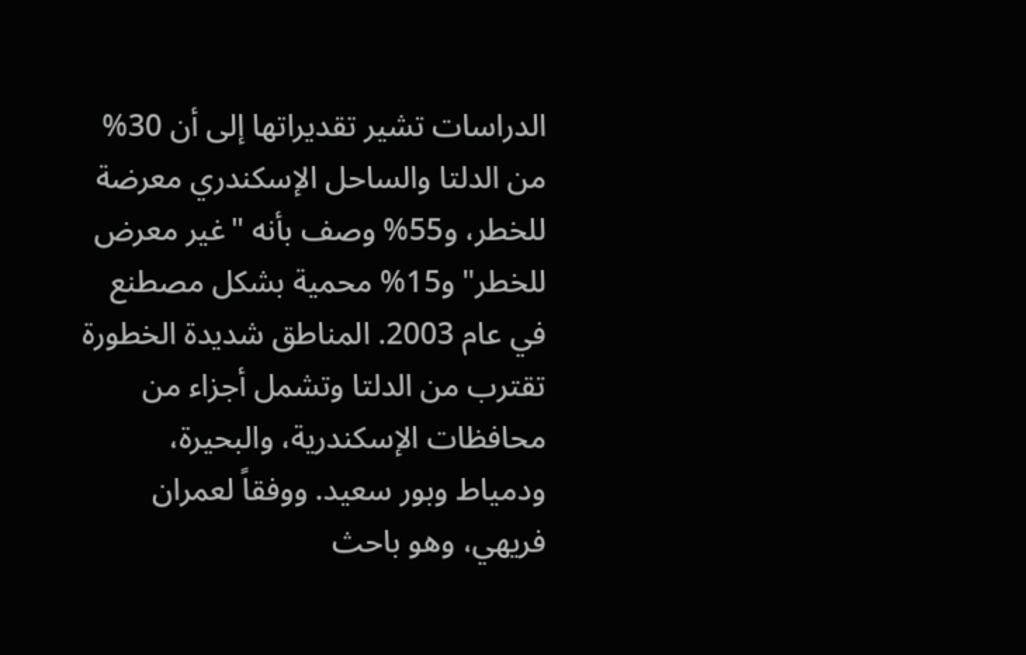الدراسات تشير تقديراتها إلى أن 30% من الدلتا والساحل الإسكندري معرضة للخطر، و55% وصف بأنه "غير معرض للخطر" و15% محمية بشكل مصطنع في عام 2003. المناطق شديدة الخطورة تقترب من الدلتا وتشمل أجزاء من محافظات الإسكندرية، والبحيرة، ودمياط وبور سعيد. ووفقاً لعمران فريهي، وهو باحث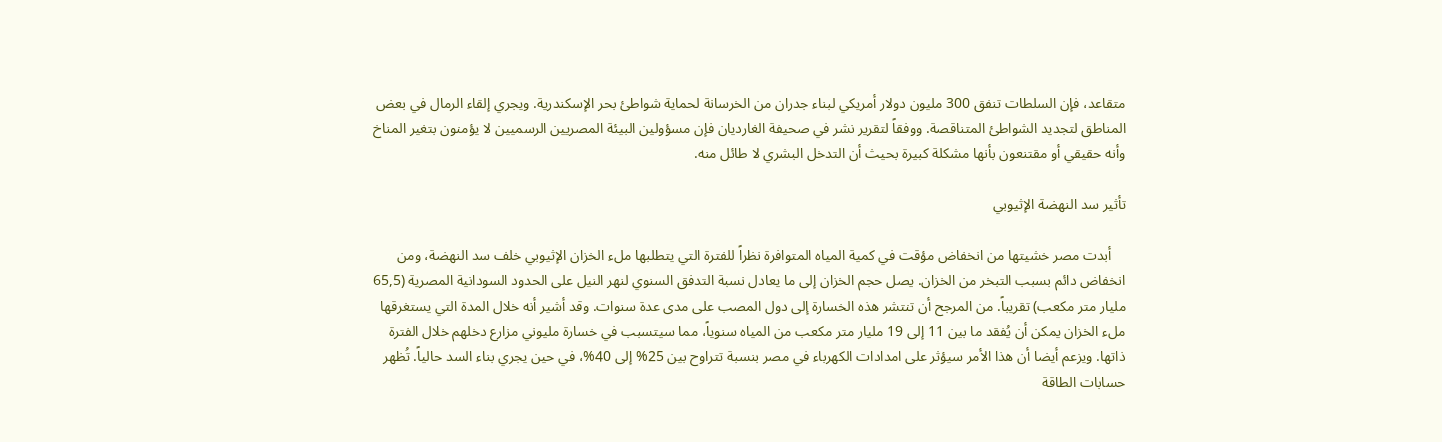متقاعد، فإن السلطات تنفق 300 مليون دولار أمريكي لبناء جدران من الخرسانة لحماية شواطئ بحر الإسكندرية. ويجري إلقاء الرمال في بعض المناطق لتجديد الشواطئ المتناقصة. ووفقاً لتقرير نشر في صحيفة الغارديان فإن مسؤولين البيئة المصريين الرسميين لا يؤمنون بتغير المناخ وأنه حقيقي أو مقتنعون بأنها مشكلة كبيرة بحيث أن التدخل البشري لا طائل منه.

تأثير سد النهضة الإثيوبي

    أبدت مصر خشيتها من انخفاض مؤقت في كمية المياه المتوافرة نظراً للفترة التي يتطلبها ملء الخزان الإثيوبي خلف سد النهضة، ومن انخفاض دائم بسبب التبخر من الخزان. يصل حجم الخزان إلى ما يعادل نسبة التدفق السنوي لنهر النيل على الحدود السودانية المصرية (65,5 مليار متر مكعب) تقريباً. من المرجح أن تنتشر هذه الخسارة إلى دول المصب على مدى عدة سنوات. وقد أشير أنه خلال المدة التي يستغرقها ملء الخزان يمكن أن يُفقد ما بين 11 إلى 19 مليار متر مكعب من المياه سنوياً، مما سيتسبب في خسارة مليوني مزارع دخلهم خلال الفترة ذاتها. ويزعم أيضا أن هذا الأمر سيؤثر على امدادات الكهرباء في مصر بنسبة تتراوح بين 25% إلى 40%، في حين يجري بناء السد حالياً. تُظهر حسابات الطاقة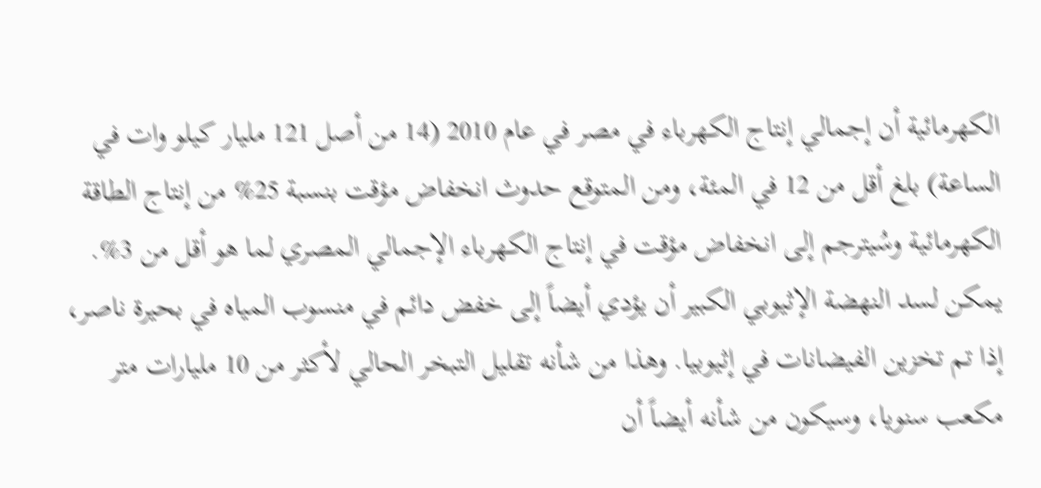الكهرمائية أن إجمالي إنتاج الكهرباء في مصر في عام 2010 (14 من أصل 121 مليار كيلو وات في الساعة) بلغ أقل من 12 في المئة، ومن المتوقع حدوث انخفاض مؤقت بنسبة 25% من إنتاج الطاقة الكهرمائية وسُيترجم إلى انخفاض مؤقت في إنتاج الكهرباء الإجمالي المصري لما هو أقل من 3%. يمكن لسد النهضة الإثيوبي الكبير أن يؤدي أيضاً إلى خفض دائم في منسوب المياه في بحيرة ناصر، إذا تم تخزين الفيضانات في إثيوبيا. وهذا من شأنه تقليل التبخر الحالي لأكثر من 10 مليارات متر مكعب سنويا، وسيكون من شأنه أيضاً أن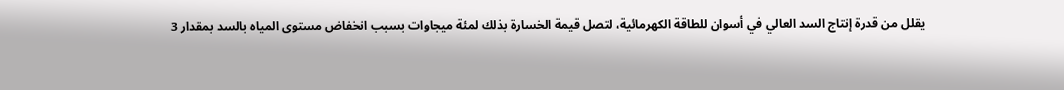يقلل من قدرة إنتاج السد العالي في أسوان للطاقة الكهرمائية، لتصل قيمة الخسارة بذلك لمئة ميجاوات بسبب انخفاض مستوى المياه بالسد بمقدار 3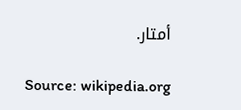أمتار.

    Source: wikipedia.org